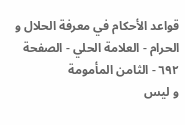قواعد الأحكام في معرفة الحلال و الحرام - العلامة الحلي - الصفحة ٦٩٢ - الثامن المأمومة
و ليس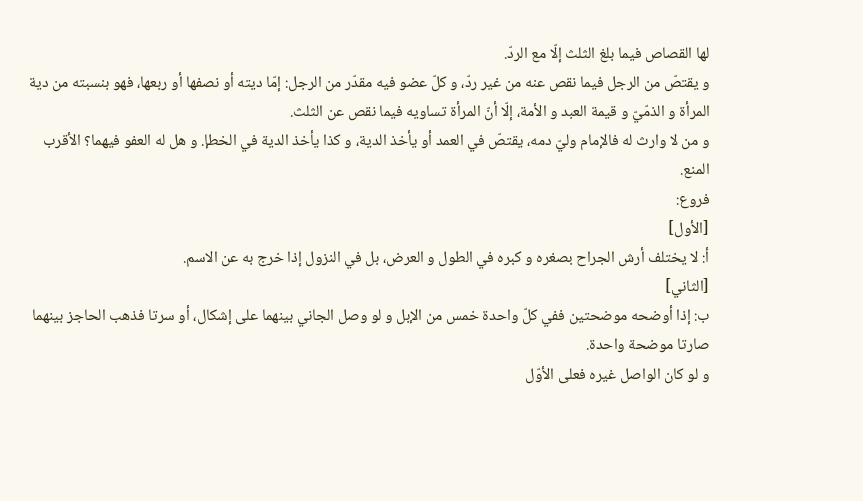لها القصاص فيما بلغ الثلث إلّا مع الردّ.
و يقتصّ من الرجل فيما نقص عنه من غير ردّ، و كلّ عضو فيه مقدّر من الرجل: إمّا ديته أو نصفها أو ربعها، فهو بنسبته من دية المرأة و الذمّيّ و قيمة العبد و الأمة، إلّا أنّ المرأة تساويه فيما نقص عن الثلث.
و من لا وارث له فالإمام وليّ دمه، يقتصّ في العمد أو يأخذ الدية، و كذا يأخذ الدية في الخطإ. و هل له العفو فيهما؟ الأقرب المنع.
فروع:
[الأول]
أ: لا يختلف أرش الجراح بصغره و كبره في الطول و العرض، بل في النزول إذا خرج به عن الاسم.
[الثاني]
ب: إذا أوضحه موضحتين ففي كلّ واحدة خمس من الإبل و لو وصل الجاني بينهما على إشكال، أو سرتا فذهب الحاجز بينهما صارتا موضحة واحدة.
و لو كان الواصل غيره فعلى الأوّل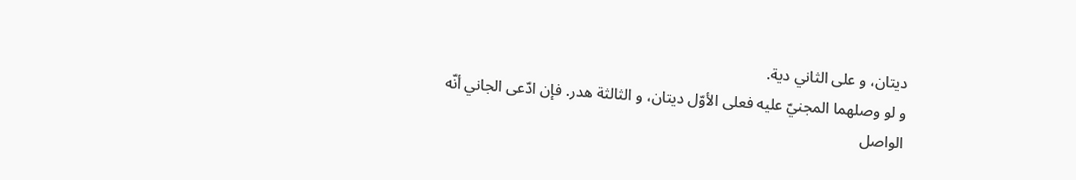ديتان، و على الثاني دية.
و لو وصلهما المجنيّ عليه فعلى الأوّل ديتان، و الثالثة هدر. فإن ادّعى الجاني أنّه الواصل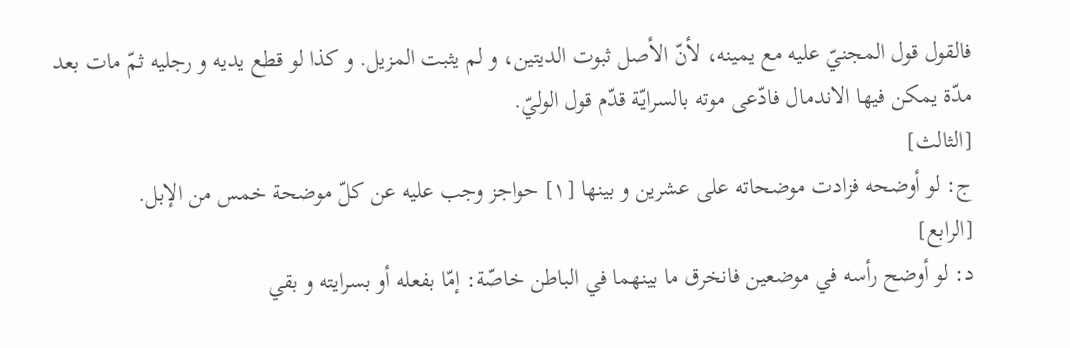فالقول قول المجنيّ عليه مع يمينه، لأنّ الأصل ثبوت الديتين، و لم يثبت المزيل. و كذا لو قطع يديه و رجليه ثمّ مات بعد مدّة يمكن فيها الاندمال فادّعى موته بالسرايّة قدّم قول الوليّ.
[الثالث]
ج: لو أوضحه فزادت موضحاته على عشرين و بينها [١] حواجز وجب عليه عن كلّ موضحة خمس من الإبل.
[الرابع]
د: لو أوضح رأسه في موضعين فانخرق ما بينهما في الباطن خاصّة: إمّا بفعله أو بسرايته و بقي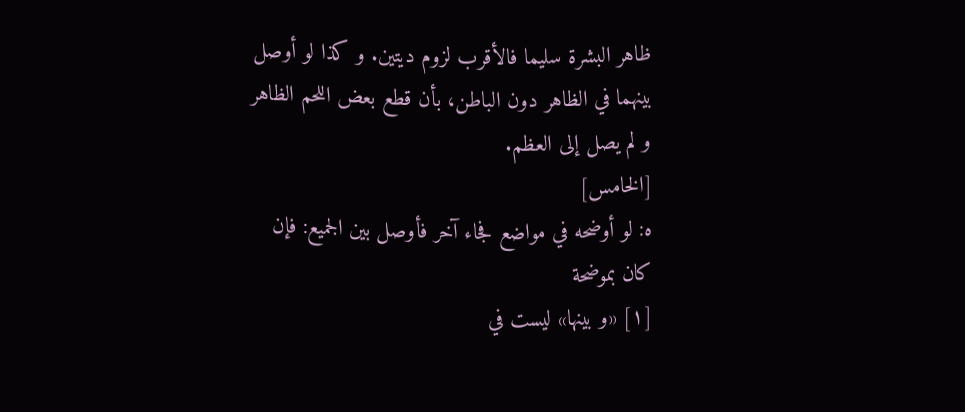ظاهر البشرة سليما فالأقرب لزوم ديتين. و كذا لو أوصل بينهما في الظاهر دون الباطن، بأن قطع بعض اللحم الظاهر و لم يصل إلى العظم.
[الخامس]
ه: لو أوضحه في مواضع فجاء آخر فأوصل بين الجميع: فإن كان بموضحة
[١] «و بينها» ليست في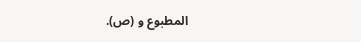المطبوع و (ص).